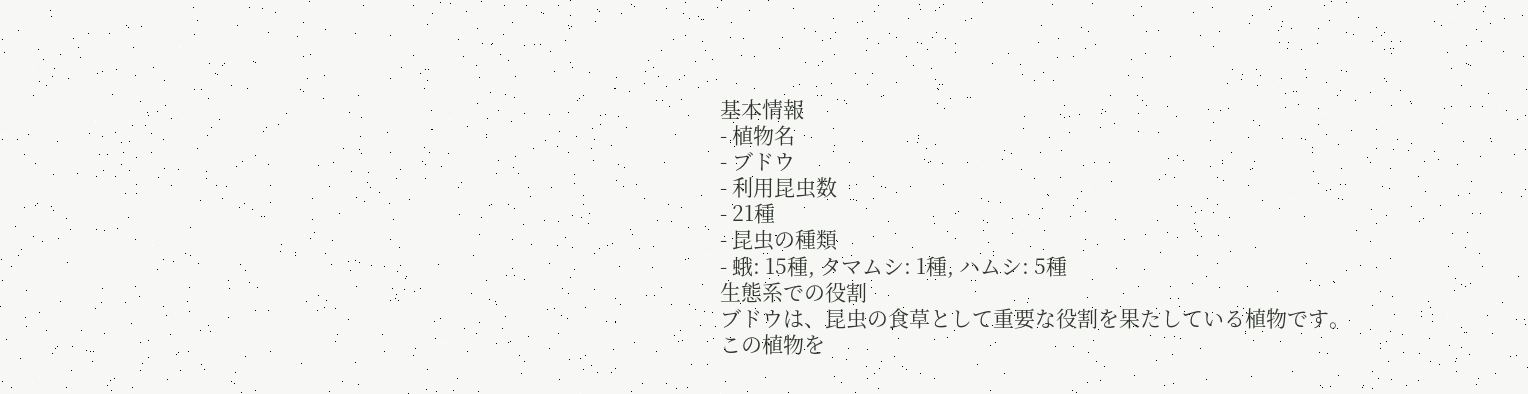基本情報
- 植物名
- ブドウ
- 利用昆虫数
- 21種
- 昆虫の種類
- 蛾: 15種, タマムシ: 1種, ハムシ: 5種
生態系での役割
ブドウは、昆虫の食草として重要な役割を果たしている植物です。
この植物を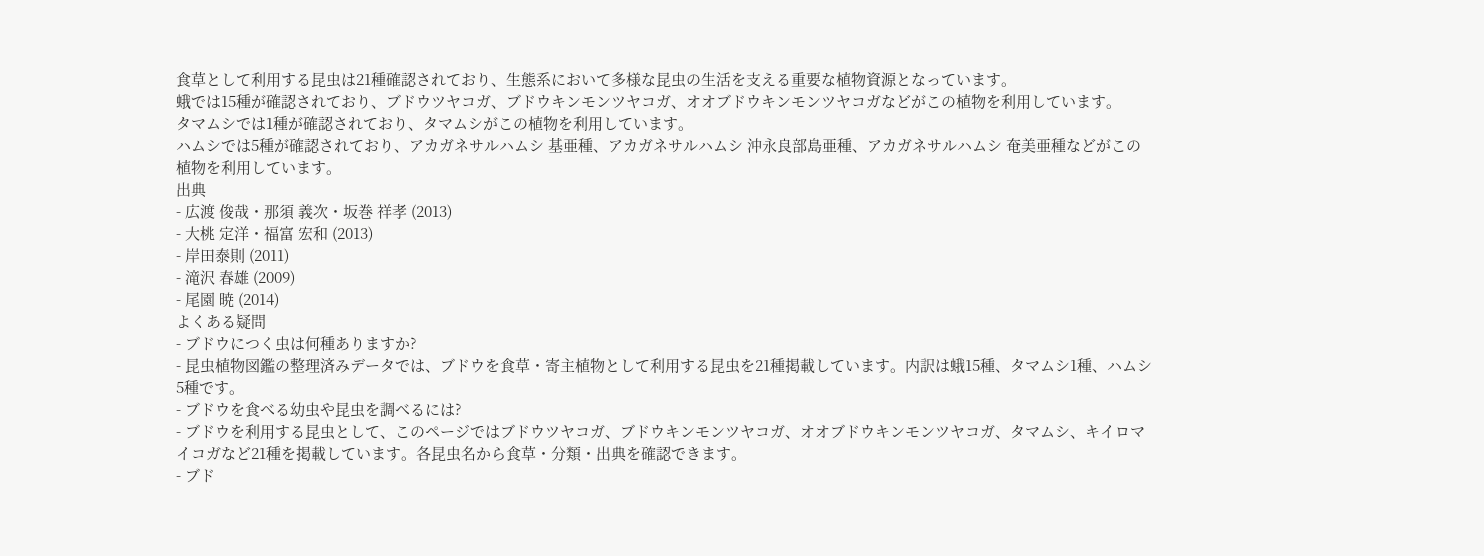食草として利用する昆虫は21種確認されており、生態系において多様な昆虫の生活を支える重要な植物資源となっています。
蛾では15種が確認されており、ブドウツヤコガ、ブドウキンモンツヤコガ、オオブドウキンモンツヤコガなどがこの植物を利用しています。
タマムシでは1種が確認されており、タマムシがこの植物を利用しています。
ハムシでは5種が確認されており、アカガネサルハムシ 基亜種、アカガネサルハムシ 沖永良部島亜種、アカガネサルハムシ 奄美亜種などがこの植物を利用しています。
出典
- 広渡 俊哉・那須 義次・坂巻 祥孝 (2013)
- 大桃 定洋・福富 宏和 (2013)
- 岸田泰則 (2011)
- 滝沢 春雄 (2009)
- 尾園 暁 (2014)
よくある疑問
- ブドウにつく虫は何種ありますか?
- 昆虫植物図鑑の整理済みデータでは、ブドウを食草・寄主植物として利用する昆虫を21種掲載しています。内訳は蛾15種、タマムシ1種、ハムシ5種です。
- ブドウを食べる幼虫や昆虫を調べるには?
- ブドウを利用する昆虫として、このページではブドウツヤコガ、ブドウキンモンツヤコガ、オオブドウキンモンツヤコガ、タマムシ、キイロマイコガなど21種を掲載しています。各昆虫名から食草・分類・出典を確認できます。
- ブド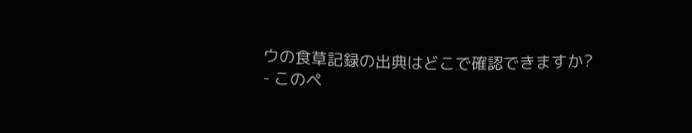ウの食草記録の出典はどこで確認できますか?
- このペ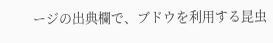ージの出典欄で、ブドウを利用する昆虫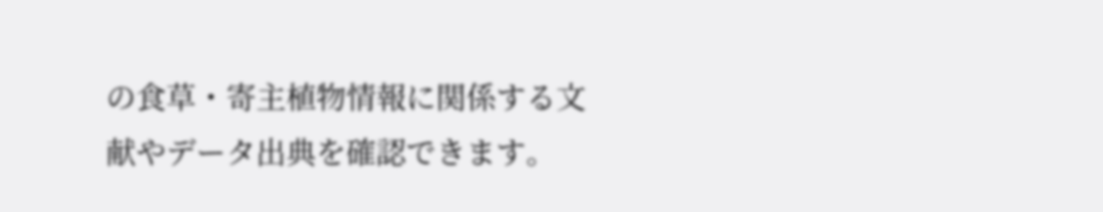の食草・寄主植物情報に関係する文献やデータ出典を確認できます。